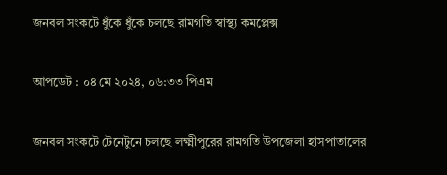জনবল সংকটে ধুঁকে ধুঁকে চলছে রামগতি স্বাস্থ্য কমপ্লেক্স

আপডেট : ০৪ মে ২০২৪, ০৬:৩৩ পিএম

জনবল সংকটে টেনেটুনে চলছে লক্ষ্মীপুরের রামগতি উপজেলা হাসপাতালের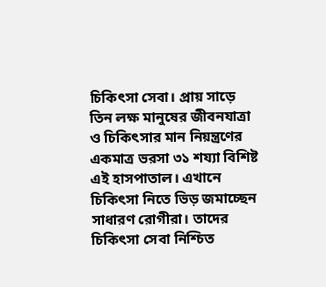চিকিৎসা সেবা। প্রায় সাড়ে তিন লক্ষ মানুষের জীবনযাত্রা ও চিকিৎসার মান নিয়ন্ত্রণের একমাত্র ভরসা ৩১ শয্যা বিশিষ্ট এই হাসপাতাল। এখানে চিকিৎসা নিতে ভিড় জমাচ্ছেন সাধারণ রোগীরা। তাদের চিকিৎসা সেবা নিশ্চিত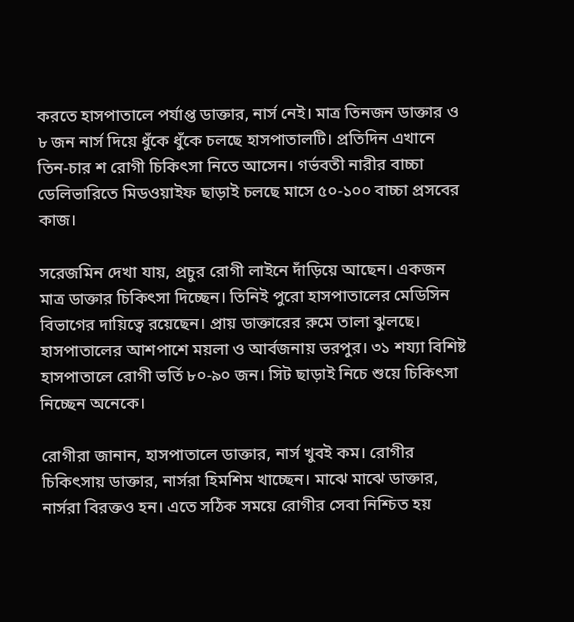করতে হাসপাতালে পর্যাপ্ত ডাক্তার, নার্স নেই। মাত্র তিনজন ডাক্তার ও ৮ জন নার্স দিয়ে ধুঁকে ধুঁকে চলছে হাসপাতালটি। প্রতিদিন এখানে তিন-চার শ রোগী চিকিৎসা নিতে আসেন। গর্ভবতী নারীর বাচ্চা ডেলিভারিতে মিডওয়াইফ ছাড়াই চলছে মাসে ৫০-১০০ বাচ্চা প্রসবের কাজ।

সরেজমিন দেখা যায়, প্রচুর রোগী লাইনে দাঁড়িয়ে আছেন। একজন মাত্র ডাক্তার চিকিৎসা দিচ্ছেন। তিনিই পুরো হাসপাতালের মেডিসিন বিভাগের দায়িত্বে রয়েছেন। প্রায় ডাক্তারের রুমে তালা ঝুলছে। হাসপাতালের আশপাশে ময়লা ও আর্বজনায় ভরপুর। ৩১ শয্যা বিশিষ্ট হাসপাতালে রোগী ভর্তি ৮০-৯০ জন। সিট ছাড়াই নিচে শুয়ে চিকিৎসা নিচ্ছেন অনেকে।

রোগীরা জানান, হাসপাতালে ডাক্তার, নার্স খুবই কম। রোগীর চিকিৎসায় ডাক্তার, নার্সরা হিমশিম খাচ্ছেন। মাঝে মাঝে ডাক্তার, নার্সরা বিরক্তও হন। এতে সঠিক সময়ে রোগীর সেবা নিশ্চিত হয়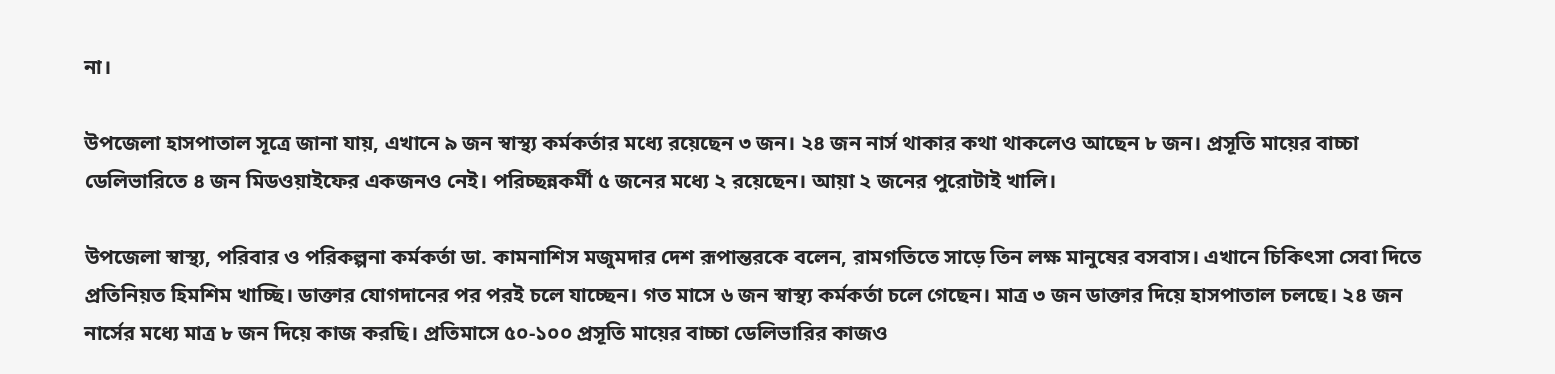না।

উপজেলা হাসপাতাল সূত্রে জানা যায়, এখানে ৯ জন স্বাস্থ্য কর্মকর্তার মধ্যে রয়েছেন ৩ জন। ২৪ জন নার্স থাকার কথা থাকলেও আছেন ৮ জন। প্রসূতি মায়ের বাচ্চা ডেলিভারিতে ৪ জন মিডওয়াইফের একজনও নেই। পরিচ্ছন্নকর্মী ৫ জনের মধ্যে ২ রয়েছেন। আয়া ২ জনের পুরোটাই খালি।

উপজেলা স্বাস্থ্য, পরিবার ও পরিকল্পনা কর্মকর্তা ডা. কামনাশিস মজুমদার দেশ রূপান্তরকে বলেন, রামগতিতে সাড়ে তিন লক্ষ মানুষের বসবাস। এখানে চিকিৎসা সেবা দিতে প্রতিনিয়ত হিমশিম খাচ্ছি। ডাক্তার যোগদানের পর পরই চলে যাচ্ছেন। গত মাসে ৬ জন স্বাস্থ্য কর্মকর্তা চলে গেছেন। মাত্র ৩ জন ডাক্তার দিয়ে হাসপাতাল চলছে। ২৪ জন নার্সের মধ্যে মাত্র ৮ জন দিয়ে কাজ করছি। প্রতিমাসে ৫০-১০০ প্রসূতি মায়ের বাচ্চা ডেলিভারির কাজও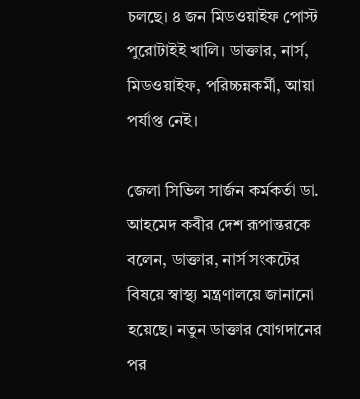চলছে। ৪ জন মিডওয়াইফ পোস্ট পুরোটাইই খালি। ডাক্তার, নার্স, মিডওয়াইফ, পরিচ্চন্নকর্মী, আয়া পর্যাপ্ত নেই।

জেলা সিভিল সার্জন কর্মকর্তা ডা. আহমেদ কবীর দেশ রূপান্তরকে বলেন, ডাক্তার, নার্স সংকটের বিষয়ে স্বাস্থ্য মন্ত্রণালয়ে জানানো হয়েছে। নতুন ডাক্তার যোগদানের পর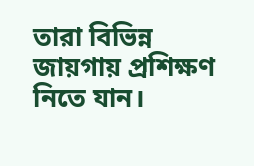তারা বিভিন্ন জায়গায় প্রশিক্ষণ নিতে যান।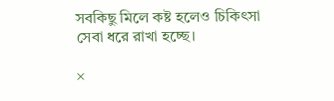সবকিছু মিলে কষ্ট হলেও চিকিৎসা সেবা ধরে রাখা হচ্ছে।

×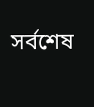সর্বশেষ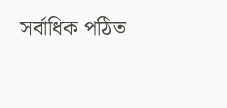সর্বাধিক পঠিত